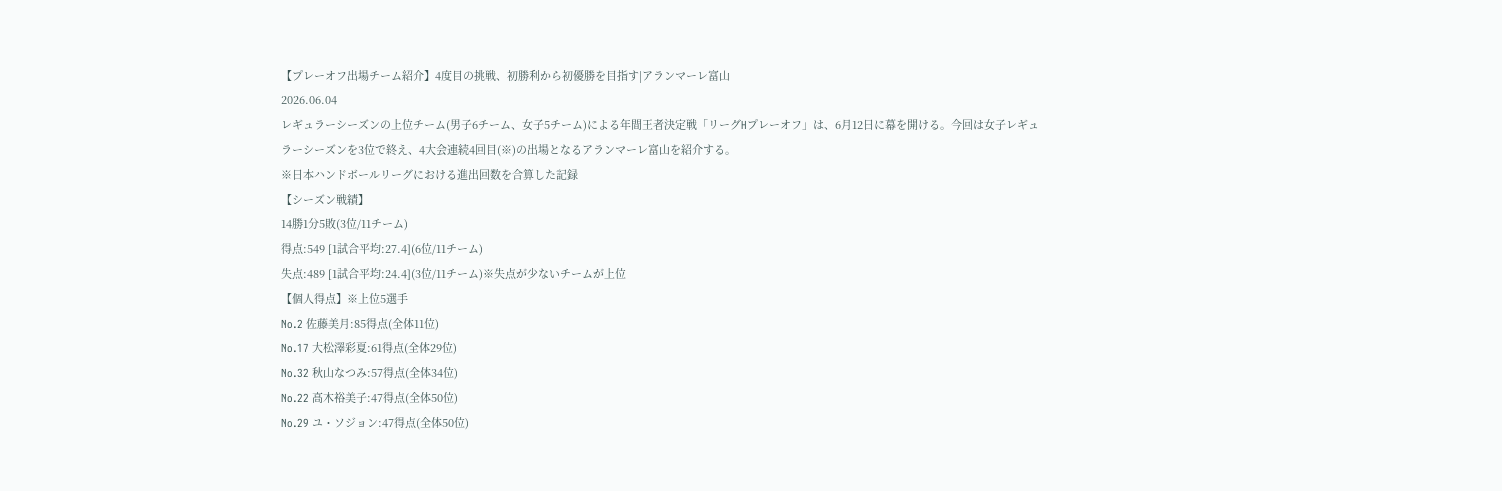【プレーオフ出場チーム紹介】4度目の挑戦、初勝利から初優勝を目指す|アランマーレ富山
2026.06.04
レギュラーシーズンの上位チーム(男子6チーム、女子5チーム)による年間王者決定戦「リーグHプレーオフ」は、6月12日に幕を開ける。今回は女子レギュラーシーズンを3位で終え、4大会連続4回目(※)の出場となるアランマーレ富山を紹介する。
※日本ハンドボールリーグにおける進出回数を合算した記録
【シーズン戦績】
14勝1分5敗(3位/11チーム)
得点:549 [1試合平均:27.4](6位/11チーム)
失点:489 [1試合平均:24.4](3位/11チーム)※失点が少ないチームが上位
【個人得点】※上位5選手
No.2 佐藤美月:85得点(全体11位)
No.17 大松澤彩夏:61得点(全体29位)
No.32 秋山なつみ:57得点(全体34位)
No.22 高木裕美子:47得点(全体50位)
No.29 ユ・ソジョン:47得点(全体50位)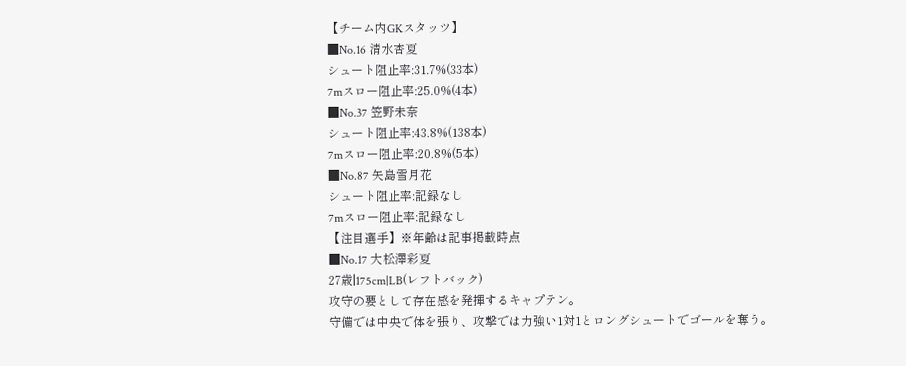【チーム内GKスタッツ】
■No.16 清水杏夏
シュート阻止率:31.7%(33本)
7mスロー阻止率:25.0%(4本)
■No.37 笠野未奈
シュート阻止率:43.8%(138本)
7mスロー阻止率:20.8%(5本)
■No.87 矢島雪月花
シュート阻止率:記録なし
7mスロー阻止率:記録なし
【注目選手】※年齢は記事掲載時点
■No.17 大松澤彩夏
27歳|175cm|LB(レフトバック)
攻守の要として存在感を発揮するキャプテン。
守備では中央で体を張り、攻撃では力強い1対1とロングシュートでゴールを奪う。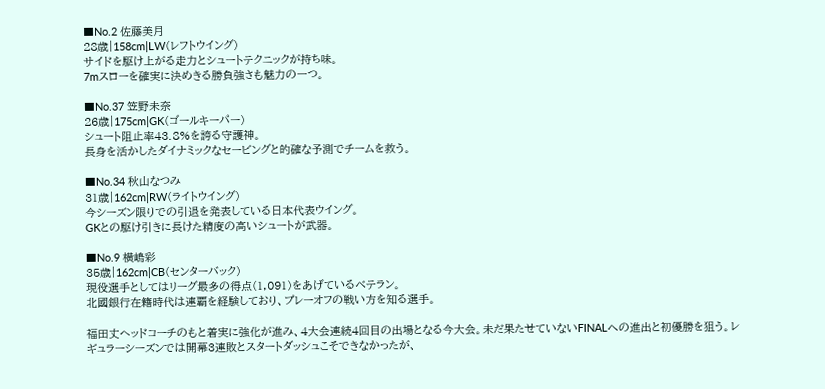■No.2 佐藤美月
28歳|158cm|LW(レフトウイング)
サイドを駆け上がる走力とシュートテクニックが持ち味。
7mスローを確実に決めきる勝負強さも魅力の一つ。

■No.37 笠野未奈
26歳|175cm|GK(ゴールキーパー)
シュート阻止率43.8%を誇る守護神。
長身を活かしたダイナミックなセービングと的確な予測でチームを救う。

■No.34 秋山なつみ
31歳|162cm|RW(ライトウイング)
今シーズン限りでの引退を発表している日本代表ウイング。
GKとの駆け引きに長けた精度の高いシュートが武器。

■No.9 横嶋彩
35歳|162cm|CB(センターバック)
現役選手としてはリーグ最多の得点(1,091)をあげているベテラン。
北國銀行在籍時代は連覇を経験しており、プレーオフの戦い方を知る選手。

福田丈ヘッドコーチのもと着実に強化が進み、4大会連続4回目の出場となる今大会。未だ果たせていないFINALへの進出と初優勝を狙う。レギュラーシーズンでは開幕3連敗とスタートダッシュこそできなかったが、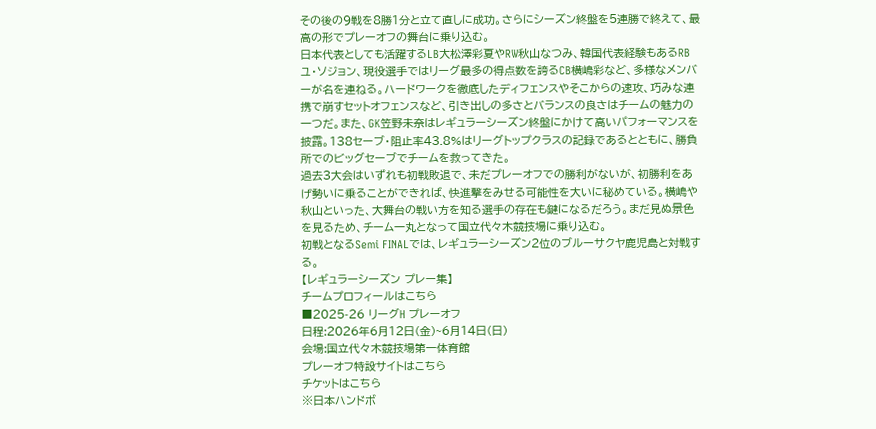その後の9戦を8勝1分と立て直しに成功。さらにシーズン終盤を5連勝で終えて、最高の形でプレーオフの舞台に乗り込む。
日本代表としても活躍するLB大松澤彩夏やRW秋山なつみ、韓国代表経験もあるRBユ・ソジョン、現役選手ではリーグ最多の得点数を誇るCB横嶋彩など、多様なメンバーが名を連ねる。ハードワークを徹底したディフェンスやそこからの速攻、巧みな連携で崩すセットオフェンスなど、引き出しの多さとバランスの良さはチームの魅力の一つだ。また、GK笠野未奈はレギュラーシーズン終盤にかけて高いパフォーマンスを披露。138セーブ・阻止率43.8%はリーグトップクラスの記録であるとともに、勝負所でのビッグセーブでチームを救ってきた。
過去3大会はいずれも初戦敗退で、未だプレーオフでの勝利がないが、初勝利をあげ勢いに乗ることができれば、快進撃をみせる可能性を大いに秘めている。横嶋や秋山といった、大舞台の戦い方を知る選手の存在も鍵になるだろう。まだ見ぬ景色を見るため、チーム一丸となって国立代々木競技場に乗り込む。
初戦となるSemi FINALでは、レギュラーシーズン2位のブルーサクヤ鹿児島と対戦する。
【レギュラーシーズン プレー集】
チームプロフィールはこちら
■2025-26 リーグH プレーオフ
日程:2026年6月12日(金)~6月14日(日)
会場:国立代々木競技場第一体育館
プレーオフ特設サイトはこちら
チケットはこちら
※日本ハンドボ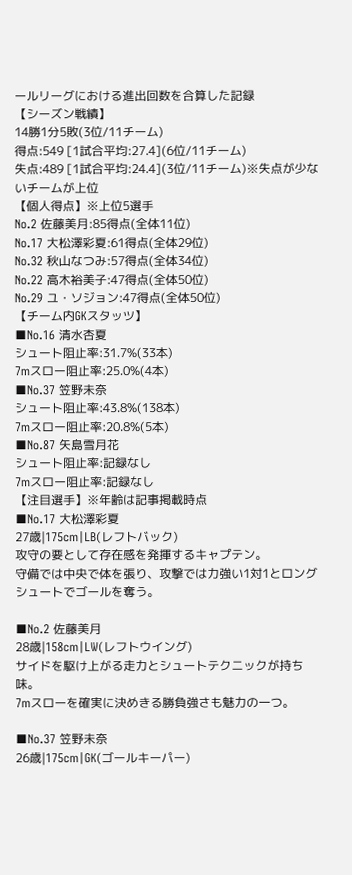ールリーグにおける進出回数を合算した記録
【シーズン戦績】
14勝1分5敗(3位/11チーム)
得点:549 [1試合平均:27.4](6位/11チーム)
失点:489 [1試合平均:24.4](3位/11チーム)※失点が少ないチームが上位
【個人得点】※上位5選手
No.2 佐藤美月:85得点(全体11位)
No.17 大松澤彩夏:61得点(全体29位)
No.32 秋山なつみ:57得点(全体34位)
No.22 高木裕美子:47得点(全体50位)
No.29 ユ・ソジョン:47得点(全体50位)
【チーム内GKスタッツ】
■No.16 清水杏夏
シュート阻止率:31.7%(33本)
7mスロー阻止率:25.0%(4本)
■No.37 笠野未奈
シュート阻止率:43.8%(138本)
7mスロー阻止率:20.8%(5本)
■No.87 矢島雪月花
シュート阻止率:記録なし
7mスロー阻止率:記録なし
【注目選手】※年齢は記事掲載時点
■No.17 大松澤彩夏
27歳|175cm|LB(レフトバック)
攻守の要として存在感を発揮するキャプテン。
守備では中央で体を張り、攻撃では力強い1対1とロングシュートでゴールを奪う。

■No.2 佐藤美月
28歳|158cm|LW(レフトウイング)
サイドを駆け上がる走力とシュートテクニックが持ち味。
7mスローを確実に決めきる勝負強さも魅力の一つ。

■No.37 笠野未奈
26歳|175cm|GK(ゴールキーパー)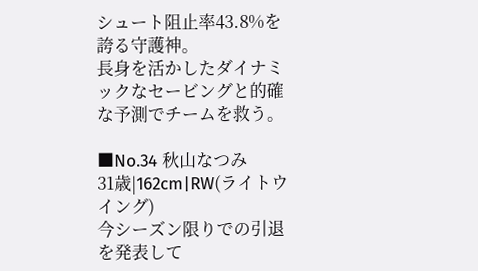シュート阻止率43.8%を誇る守護神。
長身を活かしたダイナミックなセービングと的確な予測でチームを救う。

■No.34 秋山なつみ
31歳|162cm|RW(ライトウイング)
今シーズン限りでの引退を発表して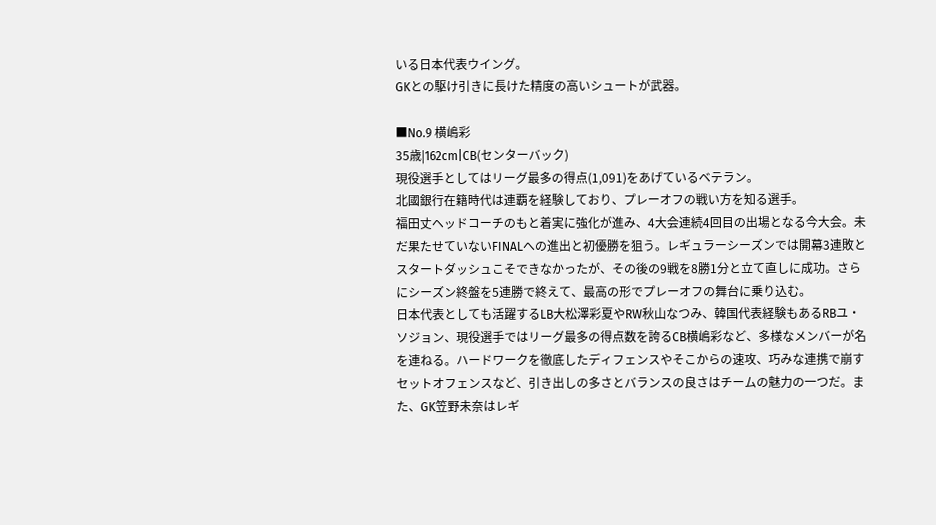いる日本代表ウイング。
GKとの駆け引きに長けた精度の高いシュートが武器。

■No.9 横嶋彩
35歳|162cm|CB(センターバック)
現役選手としてはリーグ最多の得点(1,091)をあげているベテラン。
北國銀行在籍時代は連覇を経験しており、プレーオフの戦い方を知る選手。
福田丈ヘッドコーチのもと着実に強化が進み、4大会連続4回目の出場となる今大会。未だ果たせていないFINALへの進出と初優勝を狙う。レギュラーシーズンでは開幕3連敗とスタートダッシュこそできなかったが、その後の9戦を8勝1分と立て直しに成功。さらにシーズン終盤を5連勝で終えて、最高の形でプレーオフの舞台に乗り込む。
日本代表としても活躍するLB大松澤彩夏やRW秋山なつみ、韓国代表経験もあるRBユ・ソジョン、現役選手ではリーグ最多の得点数を誇るCB横嶋彩など、多様なメンバーが名を連ねる。ハードワークを徹底したディフェンスやそこからの速攻、巧みな連携で崩すセットオフェンスなど、引き出しの多さとバランスの良さはチームの魅力の一つだ。また、GK笠野未奈はレギ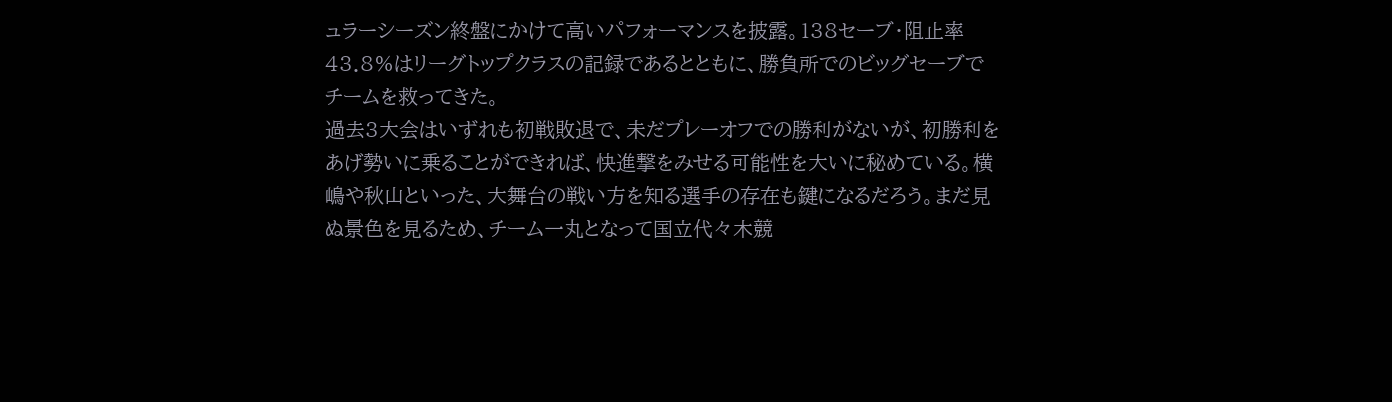ュラーシーズン終盤にかけて高いパフォーマンスを披露。138セーブ・阻止率43.8%はリーグトップクラスの記録であるとともに、勝負所でのビッグセーブでチームを救ってきた。
過去3大会はいずれも初戦敗退で、未だプレーオフでの勝利がないが、初勝利をあげ勢いに乗ることができれば、快進撃をみせる可能性を大いに秘めている。横嶋や秋山といった、大舞台の戦い方を知る選手の存在も鍵になるだろう。まだ見ぬ景色を見るため、チーム一丸となって国立代々木競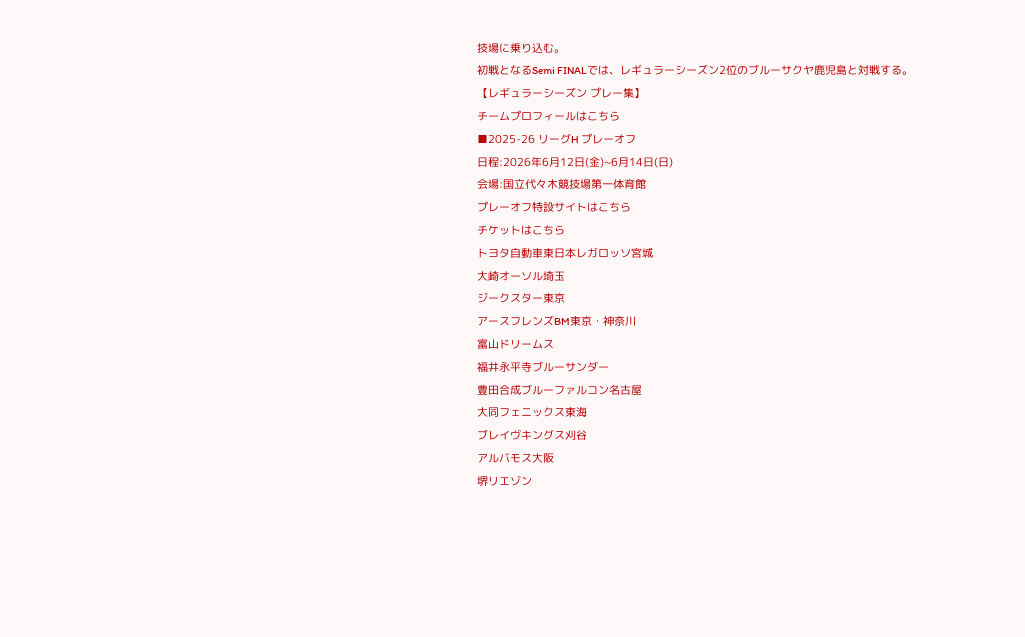技場に乗り込む。
初戦となるSemi FINALでは、レギュラーシーズン2位のブルーサクヤ鹿児島と対戦する。
【レギュラーシーズン プレー集】
チームプロフィールはこちら
■2025-26 リーグH プレーオフ
日程:2026年6月12日(金)~6月14日(日)
会場:国立代々木競技場第一体育館
プレーオフ特設サイトはこちら
チケットはこちら
トヨタ自動車東日本レガロッソ宮城
大崎オーソル埼玉
ジークスター東京
アースフレンズBM東京・神奈川
富山ドリームス
福井永平寺ブルーサンダー
豊田合成ブルーファルコン名古屋
大同フェニックス東海
ブレイヴキングス刈谷
アルバモス大阪
堺リエゾン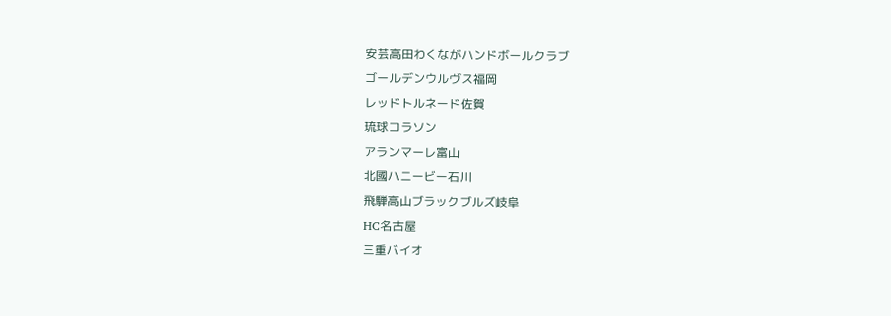安芸高田わくながハンドボールクラブ
ゴールデンウルヴス福岡
レッドトルネード佐賀
琉球コラソン
アランマーレ富山
北國ハニービー石川
飛騨高山ブラックブルズ岐阜
HC名古屋
三重バイオ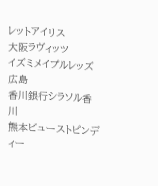レットアイリス
大阪ラヴィッツ
イズミメイプルレッズ広島
香川銀行シラソル香川
熊本ビューストピンディー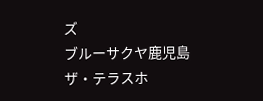ズ
ブルーサクヤ鹿児島
ザ・テラスホ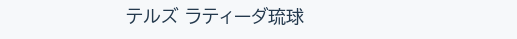テルズ ラティーダ琉球